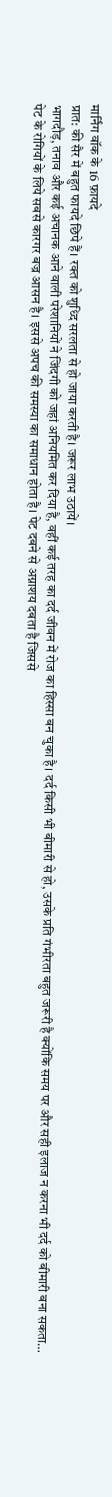मार्निंग वॉक के 16 फ़ायदे
प्रात: की सैर में बहुत फायदे छिपे हैं। रक्त को शुध्दि सरलता से हो जाया करती है। जरूर लाभ उठायें।
भागदौड़, तनाव और कई अचानक आने वाली परेशानियों ने जिंदगी को जहां अनियमित कर दिया है, वहीं कई तरह का दर्द जीवन में रोज का हिस्सा बन चुका है। दर्द किसी भी बीमारी से हो, उसके प्रति गंभीरता बहुत जरूरी है क्योंकि समय पर और सही इलाज न करना भी दर्द को बीमारी बना सकता…
पेट के रोगियों के लिये सबसे कारगर बज्र आसन है। इससे अपच की समस्या का समाधान होता है। पेट दबने से अग्नाशय दबता है जिससे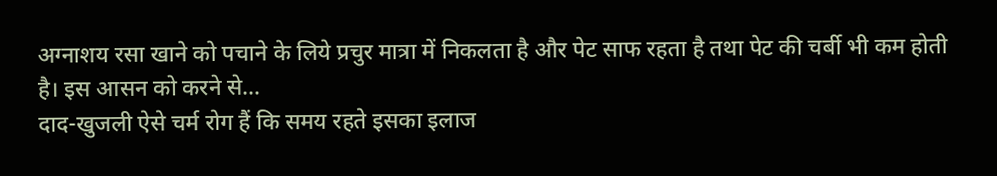अग्नाशय रसा खाने को पचाने के लिये प्रचुर मात्रा में निकलता है और पेट साफ रहता है तथा पेट की चर्बी भी कम होती है। इस आसन को करने से…
दाद-खुजली ऐसे चर्म रोग हैं कि समय रहते इसका इलाज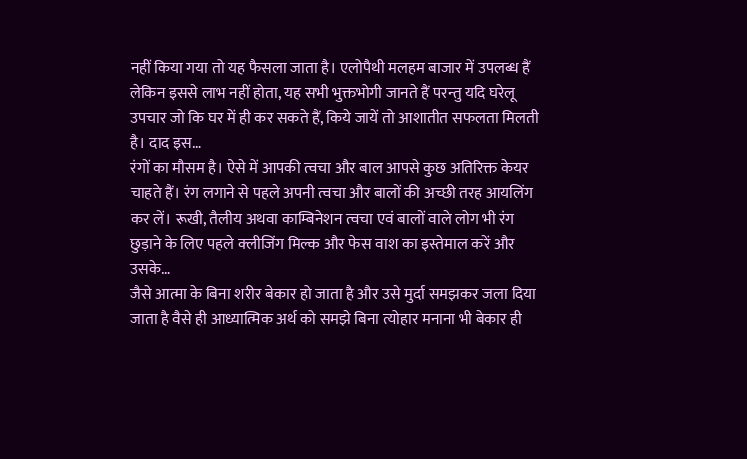नहीं किया गया तो यह फैसला जाता है। एलोपैथी मलहम बाजार में उपलब्ध हैं लेकिन इससे लाभ नहीं होता, यह सभी भुक्तभोगी जानते हैं परन्तु यदि घरेलू उपचार जो कि घर में ही कर सकते हैं, किये जायें तो आशातीत सफलता मिलती है। दाद इस…
रंगों का मौसम है। ऐसे में आपकी त्वचा और बाल आपसे कुछ अतिरिक्त केयर चाहते हैं। रंग लगाने से पहले अपनी त्वचा और बालों की अच्छी तरह आयलिंग कर लें। रूखी, तैलीय अथवा काम्बिनेशन त्वचा एवं बालों वाले लोग भी रंग छुड़ाने के लिए पहले क्लीजिंग मिल्क और फेस वाश का इस्तेमाल करें और उसके…
जैसे आत्मा के बिना शरीर बेकार हो जाता है और उसे मुर्दा समझकर जला दिया जाता है वैसे ही आध्यात्मिक अर्थ को समझे बिना त्योहार मनाना भी बेकार ही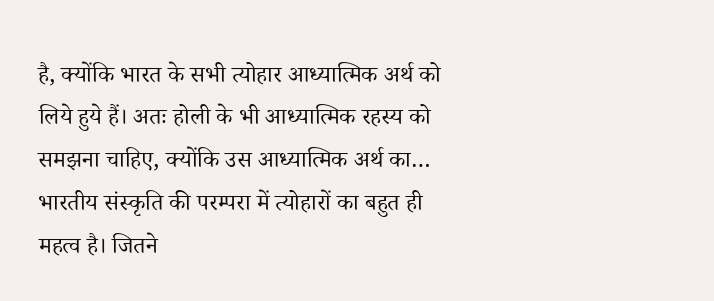है, क्योंकि भारत के सभी त्योहार आध्यात्मिक अर्थ को लिये हुये हैं। अतः होली के भी आध्यात्मिक रहस्य को समझना चाहिए, क्योंकि उस आध्यात्मिक अर्थ का…
भारतीय संस्कृति की परम्परा में त्योहारों का बहुत ही महत्व है। जितने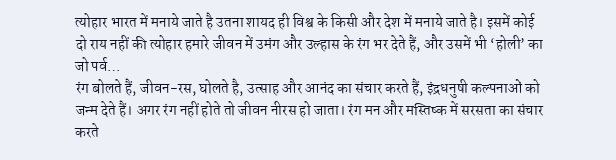त्योहार भारत में मनाये जाते है उतना शायद ही विश्व के किसी और देश में मनाये जाते है। इसमें कोई दो राय नहीं की त्योहार हमारे जीवन में उमंग और उल्हास के रंग भर देते हैं, और उसमें भी ‘होली’ का जो पर्व…
रंग बोलते हैं, जीवन-रस, घोलते है, उत्साह और आनंद का संचार करते हैं, इंद्रधनुषी कल्पनाओं को जन्म देते हैं। अगर रंग नहीं होते तो जीवन नीरस हो जाता। रंग मन और मस्तिष्क में सरसता का संचार करते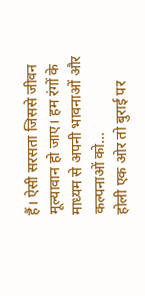हैं। ऐसी सरसता जिससे जीवन मूल्यावान हो जाए। हम रंगों के माध्यम से अपनी भावनाओं और कल्पनाओं को…
होली एक ओर तो बुराई पर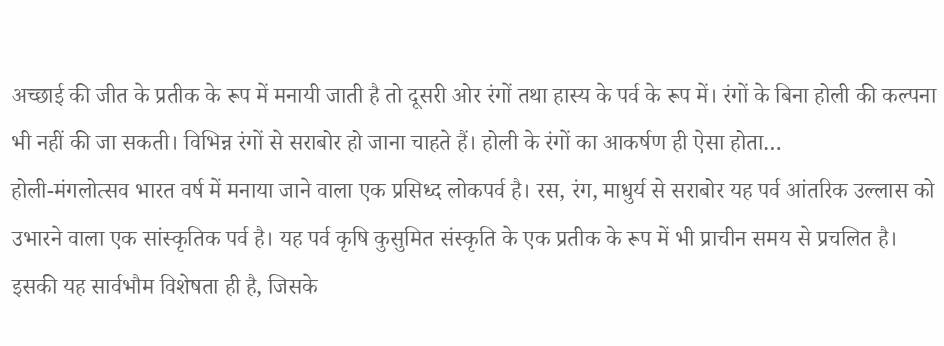अच्छाई की जीत के प्रतीक के रूप में मनायी जाती है तो दूसरी ओर रंगों तथा हास्य के पर्व के रूप में। रंगों के बिना होली की कल्पना भी नहीं की जा सकती। विभिन्न रंगों से सराबोर हो जाना चाहते हैं। होली के रंगों का आकर्षण ही ऐसा होता…
होली-मंगलोत्सव भारत वर्ष में मनाया जाने वाला एक प्रसिध्द लोकपर्व है। रस, रंग, माधुर्य से सराबोर यह पर्व आंतरिक उल्लास को उभारने वाला एक सांस्कृतिक पर्व है। यह पर्व कृषि कुसुमित संस्कृति के एक प्रतीक के रूप में भी प्राचीन समय से प्रचलित है। इसकी यह सार्वभौम विशेषता ही है, जिसके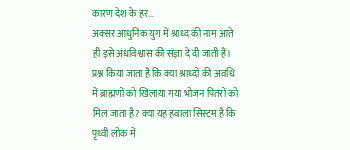कारण देश के हर…
अक्सर आधुनिक युग में श्राध्द की नाम आते ही इसे अंधविश्वास की संज्ञा दे दी जाती हैं। प्रश्न किया जाता है कि क्या श्राध्दों की अवधि में ब्राह्मणों को खिलाया गया भोजन पितरों को मिल जाता है? क्या यह हवाला सिस्टम है कि पृथ्वी लोक में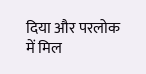दिया और परलोक में मिल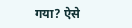गया? ऐसे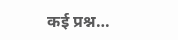कई प्रश्न…